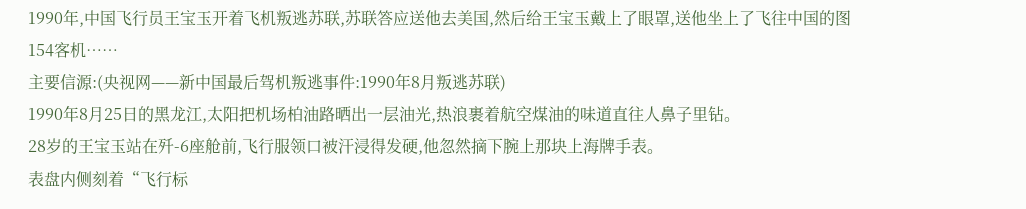1990年,中国飞行员王宝玉开着飞机叛逃苏联,苏联答应送他去美国,然后给王宝玉戴上了眼罩,送他坐上了飞往中国的图154客机……
主要信源:(央视网——新中国最后驾机叛逃事件:1990年8月叛逃苏联)
1990年8月25日的黑龙江,太阳把机场柏油路晒出一层油光,热浪裹着航空煤油的味道直往人鼻子里钻。
28岁的王宝玉站在歼-6座舱前,飞行服领口被汗浸得发硬,他忽然摘下腕上那块上海牌手表。
表盘内侧刻着“飞行标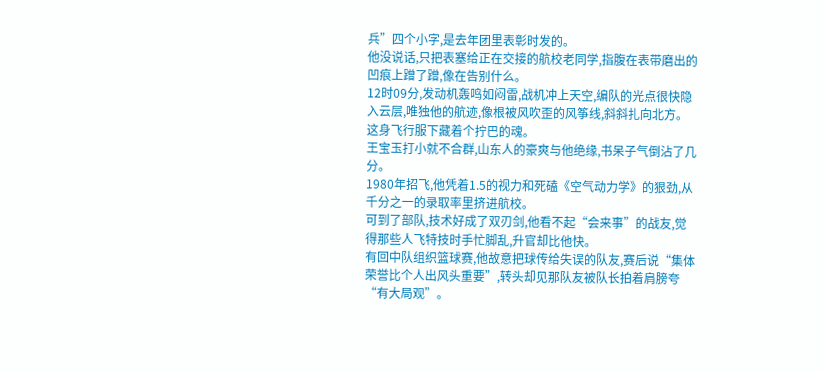兵”四个小字,是去年团里表彰时发的。
他没说话,只把表塞给正在交接的航校老同学,指腹在表带磨出的凹痕上蹭了蹭,像在告别什么。
12时09分,发动机轰鸣如闷雷,战机冲上天空,编队的光点很快隐入云层,唯独他的航迹,像根被风吹歪的风筝线,斜斜扎向北方。
这身飞行服下藏着个拧巴的魂。
王宝玉打小就不合群,山东人的豪爽与他绝缘,书呆子气倒沾了几分。
1980年招飞,他凭着1.5的视力和死磕《空气动力学》的狠劲,从千分之一的录取率里挤进航校。
可到了部队,技术好成了双刃剑,他看不起“会来事”的战友,觉得那些人飞特技时手忙脚乱,升官却比他快。
有回中队组织篮球赛,他故意把球传给失误的队友,赛后说“集体荣誉比个人出风头重要”,转头却见那队友被队长拍着肩膀夸“有大局观”。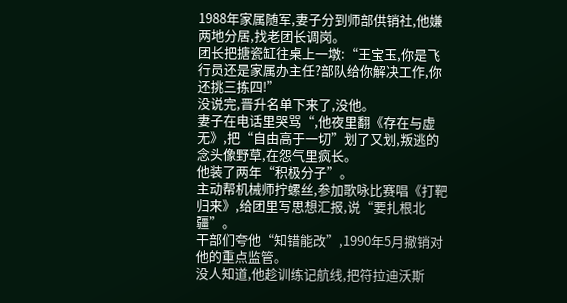1988年家属随军,妻子分到师部供销社,他嫌两地分居,找老团长调岗。
团长把搪瓷缸往桌上一墩:“王宝玉,你是飞行员还是家属办主任?部队给你解决工作,你还挑三拣四!”
没说完,晋升名单下来了,没他。
妻子在电话里哭骂“,他夜里翻《存在与虚无》,把“自由高于一切”划了又划,叛逃的念头像野草,在怨气里疯长。
他装了两年“积极分子”。
主动帮机械师拧螺丝,参加歌咏比赛唱《打靶归来》,给团里写思想汇报,说“要扎根北疆”。
干部们夸他“知错能改”,1990年5月撤销对他的重点监管。
没人知道,他趁训练记航线,把符拉迪沃斯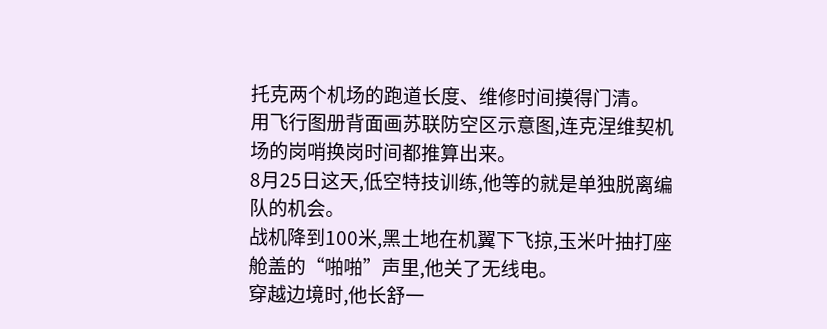托克两个机场的跑道长度、维修时间摸得门清。
用飞行图册背面画苏联防空区示意图,连克涅维契机场的岗哨换岗时间都推算出来。
8月25日这天,低空特技训练,他等的就是单独脱离编队的机会。
战机降到100米,黑土地在机翼下飞掠,玉米叶抽打座舱盖的“啪啪”声里,他关了无线电。
穿越边境时,他长舒一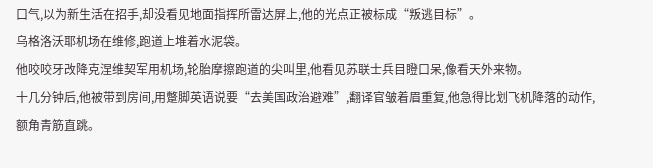口气,以为新生活在招手,却没看见地面指挥所雷达屏上,他的光点正被标成“叛逃目标”。
乌格洛沃耶机场在维修,跑道上堆着水泥袋。
他咬咬牙改降克涅维契军用机场,轮胎摩擦跑道的尖叫里,他看见苏联士兵目瞪口呆,像看天外来物。
十几分钟后,他被带到房间,用蹩脚英语说要“去美国政治避难”,翻译官皱着眉重复,他急得比划飞机降落的动作,额角青筋直跳。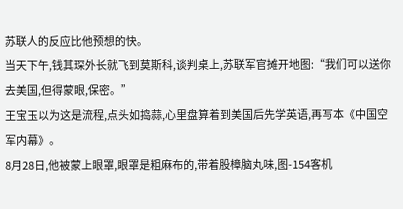苏联人的反应比他预想的快。
当天下午,钱其琛外长就飞到莫斯科,谈判桌上,苏联军官摊开地图:“我们可以送你去美国,但得蒙眼,保密。”
王宝玉以为这是流程,点头如捣蒜,心里盘算着到美国后先学英语,再写本《中国空军内幕》。
8月28日,他被蒙上眼罩,眼罩是粗麻布的,带着股樟脑丸味,图-154客机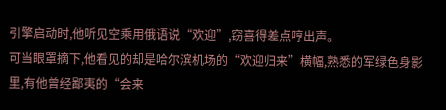引擎启动时,他听见空乘用俄语说“欢迎”,窃喜得差点哼出声。
可当眼罩摘下,他看见的却是哈尔滨机场的“欢迎归来”横幅,熟悉的军绿色身影里,有他曾经鄙夷的“会来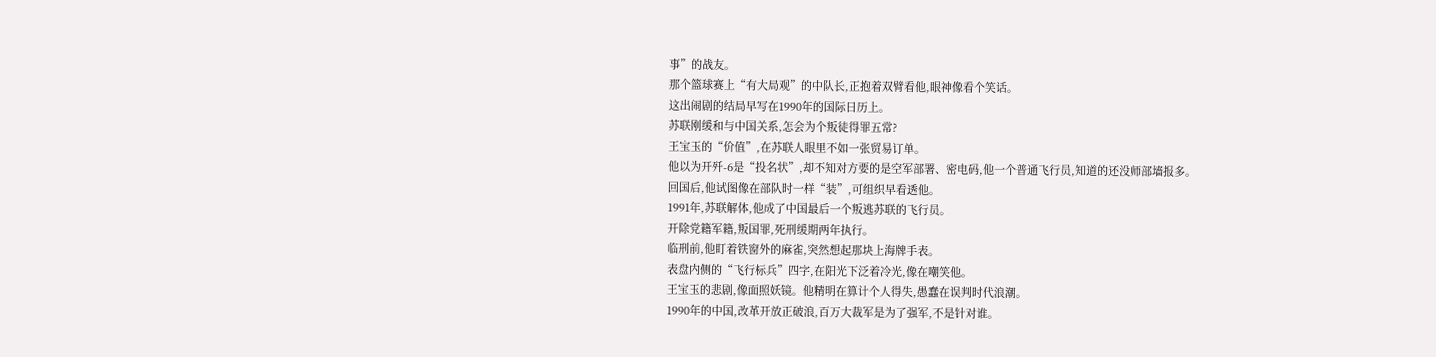事”的战友。
那个篮球赛上“有大局观”的中队长,正抱着双臂看他,眼神像看个笑话。
这出闹剧的结局早写在1990年的国际日历上。
苏联刚缓和与中国关系,怎会为个叛徒得罪五常?
王宝玉的“价值”,在苏联人眼里不如一张贸易订单。
他以为开歼-6是“投名状”,却不知对方要的是空军部署、密电码,他一个普通飞行员,知道的还没师部墙报多。
回国后,他试图像在部队时一样“装”,可组织早看透他。
1991年,苏联解体,他成了中国最后一个叛逃苏联的飞行员。
开除党籍军籍,叛国罪,死刑缓期两年执行。
临刑前,他盯着铁窗外的麻雀,突然想起那块上海牌手表。
表盘内侧的“飞行标兵”四字,在阳光下泛着冷光,像在嘲笑他。
王宝玉的悲剧,像面照妖镜。他精明在算计个人得失,愚蠢在误判时代浪潮。
1990年的中国,改革开放正破浪,百万大裁军是为了强军,不是针对谁。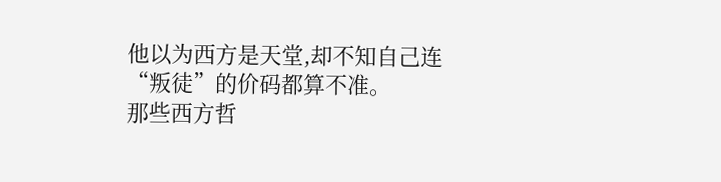他以为西方是天堂,却不知自己连“叛徒”的价码都算不准。
那些西方哲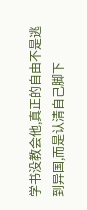学书没教会他,真正的自由不是逃到异国,而是认清自己脚下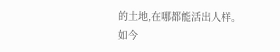的土地,在哪都能活出人样。
如今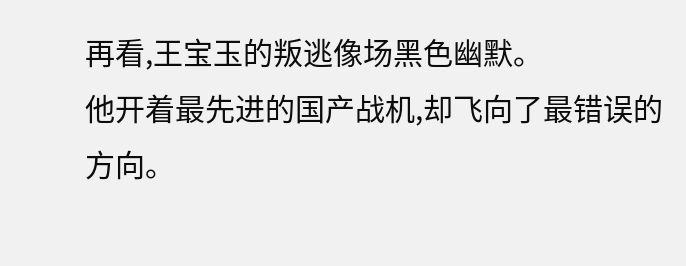再看,王宝玉的叛逃像场黑色幽默。
他开着最先进的国产战机,却飞向了最错误的方向。